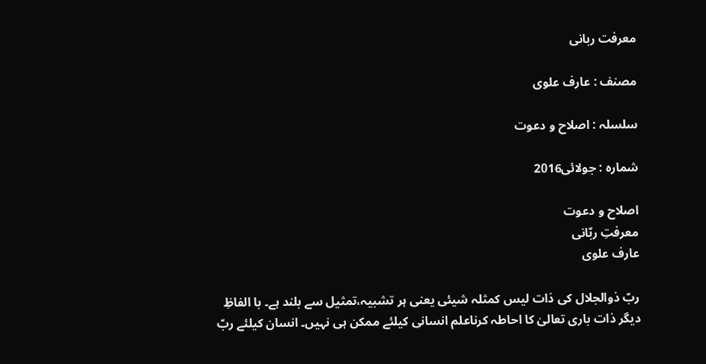معرفت ربانی

مصنف : عارف علوی

سلسلہ : اصلاح و دعوت

شمارہ : جولائی2016

اصلاح و دعوت
معرفتِ ربّانی
عارف علوی

ربّ ذوالجلال کی ذات لیس کمثلہ شیئی یعنی ہر تشبیہ،تمثیل سے بلند ہے۔ با الفاظِ دیگر ذات باری تعالیٰ کا احاطہ کرناعلم انسانی کیلئے ممکن ہی نہیں۔ انسان کیلئے ربّ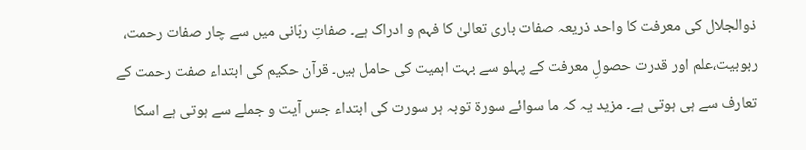ذوالجلال کی معرفت کا واحد ذریعہ صفات باری تعالیٰ کا فہم و ادراک ہے۔ صفاتِ ربّانی میں سے چار صفات رحمت، ربوبیت،علم اور قدرت حصولِ معرفت کے پہلو سے بہت اہمیت کی حامل ہیں۔ قرآن حکیم کی ابتداء صفت رحمت کے تعارف سے ہی ہوتی ہے۔ مزید یہ کہ ما سوائے سورۃ توبہ ہر سورت کی ابتداء جس آیت و جملے سے ہوتی ہے اسکا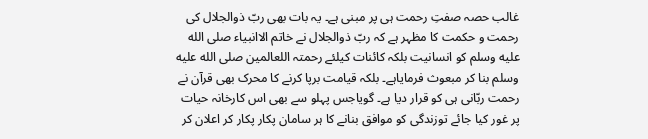غالب حصہ صفتِ رحمت ہی پر مبنی ہے۔ یہ بات بھی ربّ ذوالجلال کی رحمت و حکمت کا مظہر ہے کہ ربّ ذوالجلال نے خاتم الاانبیاء صلى الله عليه وسلم کو انسانیت بلکہ کائنات کیلئے رحمتہ اللعالمین صلى الله عليه وسلم بنا کر مبعوث فرمایاہے۔ بلکہ قیامت برپا کرنے کا محرک بھی قرآن نے رحمت ربّانی ہی کو قرار دیا ہے۔ گویاجس پہلو سے بھی اس کارخانہ حیات پر غور کیا جائے توزندگی کو موافق بنانے کا ہر سامان پکار پکار کر اعلان کر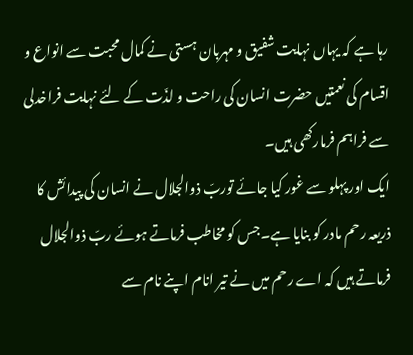رہا ہے کہ یہاں نہایت شفیق و مہربان ہستی نے کمال محبت سے انواع و اقسام کی نعمتیں حضرت انسان کی راحت و لذّت کے لئے نہایت فراخدلی سے فراہم فرمارکھی ہیں۔
ایک اور پہلو سے غور کیا جائے توربّ ذوالجلال نے انسان کی پیدائش کا ذریعہ رحم مادر کو بنایا ہے۔جس کو مخاطب فرماتے ہوئے ربّ ذوالجلال فرماتے ہیں کہ اے رحم میں نے تیر انام اپنے نام سے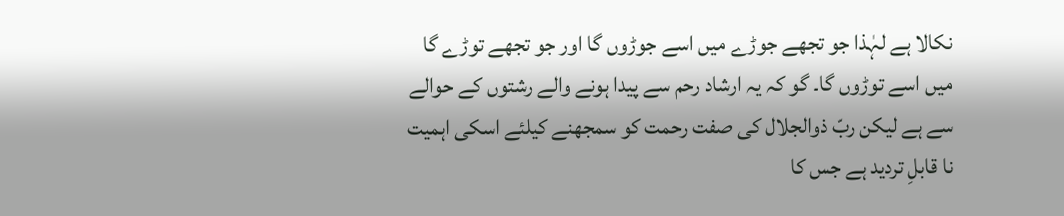نکالا ہے لہٰذا جو تجھے جوڑے میں اسے جوڑوں گا اور جو تجھے توڑے گا میں اسے توڑوں گا۔ گو کہ یہ ارشاد رحم سے پیدا ہونے والے رشتوں کے حوالے سے ہے لیکن ربّ ذوالجلال کی صفت رحمت کو سمجھنے کیلئے اسکی اہمیت نا قابلِ تردید ہے جس کا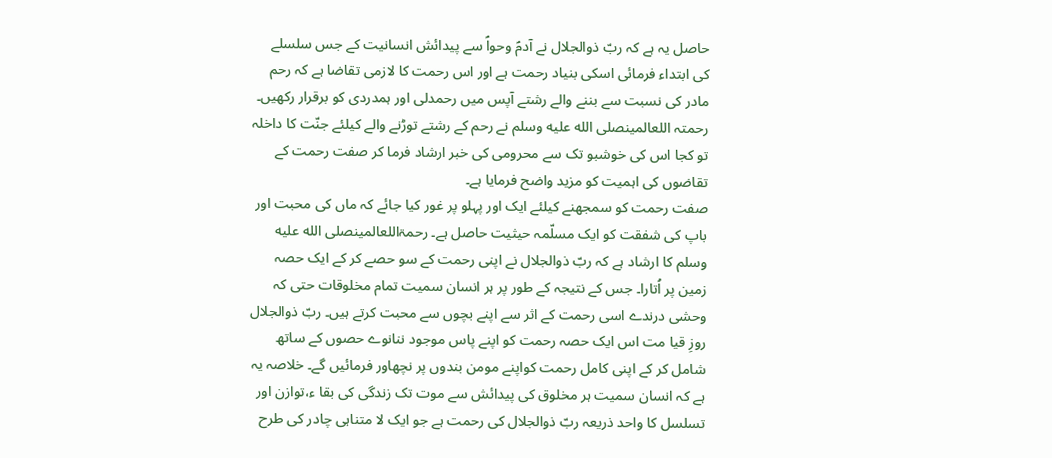حاصل یہ ہے کہ ربّ ذوالجلال نے آدمؑ وحواؑ سے پیدائش انسانیت کے جس سلسلے کی ابتداء فرمائی اسکی بنیاد رحمت ہے اور اس رحمت کا لازمی تقاضا ہے کہ رحم مادر کی نسبت سے بننے والے رشتے آپس میں رحمدلی اور ہمدردی کو برقرار رکھیں۔ رحمتہ اللعالمینصلى الله عليه وسلم نے رحم کے رشتے توڑنے والے کیلئے جنّت کا داخلہ تو کجا اس کی خوشبو تک سے محرومی کی خبر ارشاد فرما کر صفت رحمت کے تقاضوں کی اہمیت کو مزید واضح فرمایا ہے۔
صفت رحمت کو سمجھنے کیلئے ایک اور پہلو پر غور کیا جائے کہ ماں کی محبت اور باپ کی شفقت کو ایک مسلّمہ حیثیت حاصل ہے۔ رحمۃاللعالمینصلى الله عليه وسلم کا ارشاد ہے کہ ربّ ذوالجلال نے اپنی رحمت کے سو حصے کر کے ایک حصہ زمین پر اُتارا۔ جس کے نتیجہ کے طور پر ہر انسان سمیت تمام مخلوقات حتی کہ وحشی درندے اسی رحمت کے اثر سے اپنے بچوں سے محبت کرتے ہیں۔ ربّ ذوالجلال روزِ قیا مت اس ایک حصہ رحمت کو اپنے پاس موجود ننانوے حصوں کے ساتھ شامل کر کے اپنی کامل رحمت کواپنے مومن بندوں پر نچھاور فرمائیں گے۔ خلاصہ یہ ہے کہ انسان سمیت ہر مخلوق کی پیدائش سے موت تک زندگی کی بقا ء،توازن اور تسلسل کا واحد ذریعہ ربّ ذوالجلال کی رحمت ہے جو ایک لا متناہی چادر کی طرح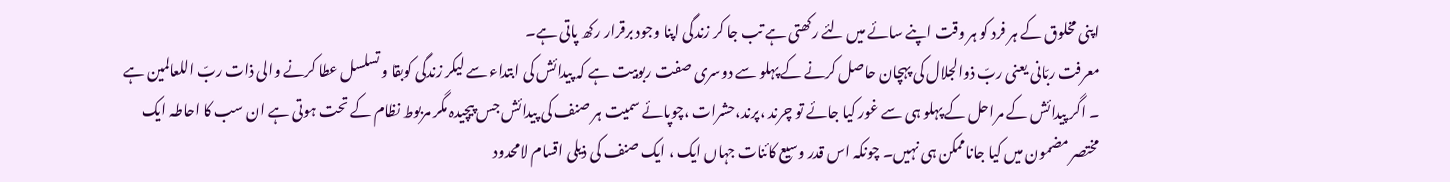اپنی مخلوق کے ہر فرد کو ہر وقت اپنے سائے میں لئے رکھتی ہے تب جا کر زندگی اپنا وجود برقرار رکھ پاتی ہے۔
معرفت ربّانی یعنی ربّ ذوالجلال کی پہچان حاصل کرنے کے پہلو سے دوسری صفت ربوبیت ہے کہ پیدائش کی ابتداء سے لیکر زندگی کوبقا و تسلسل عطا کرنے والی ذات ربّ اللعالمین ہے ۔ اگر پیدائش کے مراحل کے پہلو ہی سے غور کیا جائے تو چرند ،پرند،حشرات ،چوپائے سمیت ہر صنف کی پیدائش جس پیچیدہ مگر مربوط نظام کے تحت ہوتی ہے ان سب کا احاطہ ایک مختصر مضمون میں کیا جاناممکن ہی نہیں۔ چونکہ اس قدر وسیع کائنات جہاں ایک ، ایک صنف کی ذیلی اقسام لامحدود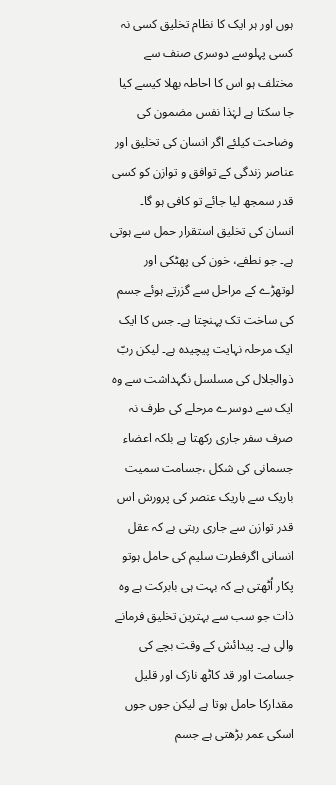ہوں اور ہر ایک کا نظام تخلیق کسی نہ کسی پہلوسے دوسری صنف سے مختلف ہو اس کا احاطہ بھلا کیسے کیا جا سکتا ہے لہٰذا نفس مضمون کی وضاحت کیلئے اگر انسان کی تخلیق اور عناصر زندگی کے توافق و توازن کو کسی قدر سمجھ لیا جائے تو کافی ہو گا۔
انسان کی تخلیق استقرار حمل سے ہوتی ہے۔ جو نطفے، خون کی پھٹکی اور لوتھڑے کے مراحل سے گزرتے ہوئے جسم کی ساخت تک پہنچتا ہے۔ جس کا ایک ایک مرحلہ نہایت پیچیدہ ہے۔ لیکن ربّ ذوالجلال کی مسلسل نگہداشت سے وہ ایک سے دوسرے مرحلے کی طرف نہ صرف سفر جاری رکھتا ہے بلکہ اعضاء جسمانی کی شکل ،جسامت سمیت باریک سے باریک عنصر کی پرورش اس قدر توازن سے جاری رہتی ہے کہ عقل انسانی اگرفطرت سلیم کی حامل ہوتو پکار اُٹھتی ہے کہ بہت ہی بابرکت ہے وہ ذات جو سب سے بہترین تخلیق فرمانے والی ہے۔ پیدائش کے وقت بچے کی جسامت اور قد کاٹھ نازک اور قلیل مقدارکا حامل ہوتا ہے لیکن جوں جوں اسکی عمر بڑھتی ہے جسم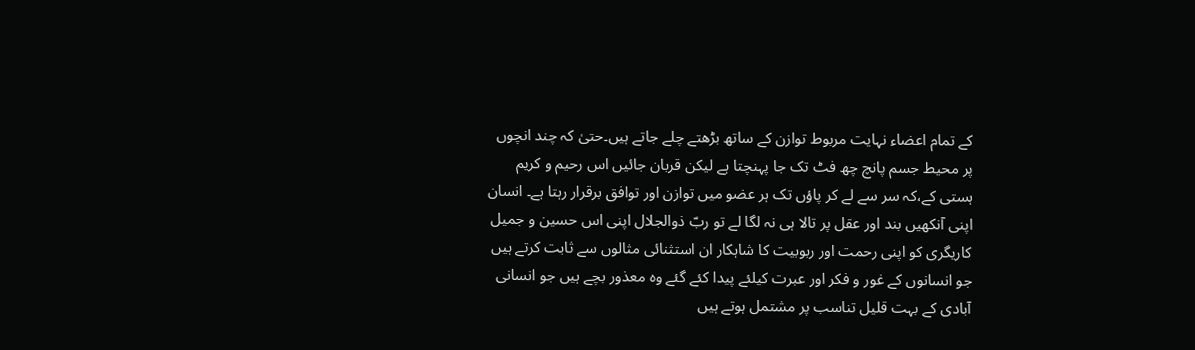کے تمام اعضاء نہایت مربوط توازن کے ساتھ بڑھتے چلے جاتے ہیں۔حتیٰ کہ چند انچوں پر محیط جسم پانچ چھ فٹ تک جا پہنچتا ہے لیکن قربان جائیں اس رحیم و کریم ہستی کے،کہ سر سے لے کر پاؤں تک ہر عضو میں توازن اور توافق برقرار رہتا ہے۔ انسان اپنی آنکھیں بند اور عقل پر تالا ہی نہ لگا لے تو ربّ ذوالجلال اپنی اس حسین و جمیل کاریگری کو اپنی رحمت اور ربوبیت کا شاہکار ان استثنائی مثالوں سے ثابت کرتے ہیں جو انسانوں کے غور و فکر اور عبرت کیلئے پیدا کئے گئے وہ معذور بچے ہیں جو انسانی آبادی کے بہت قلیل تناسب پر مشتمل ہوتے ہیں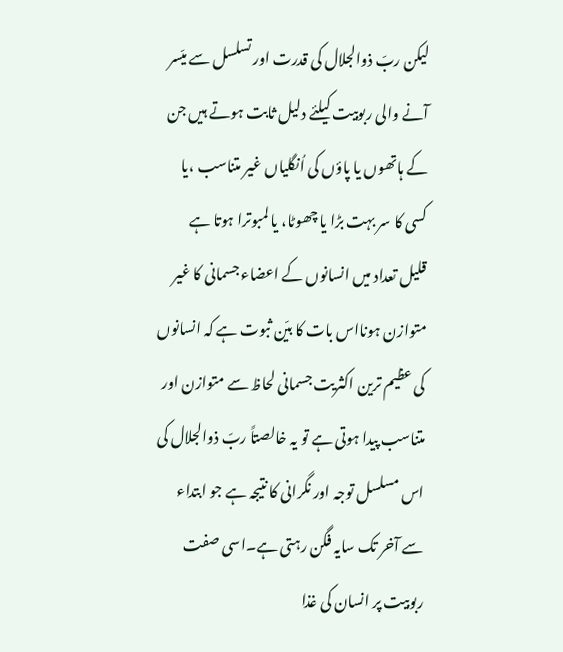لیکن ربّ ذوالجلال کی قدرت اور تسلسل سے میّسر آنے والی ربوبیت کیلئے دلیل ثابت ہوتے ہیں جن کے ہاتھوں یا پاؤں کی اُنگلیاں غیر متناسب ،یا کسی کا سر بہت بڑا یا چھوٹا، یا لمبوترا ہوتا ہے قلیل تعداد میں انسانوں کے اعضاء جسمانی کا غیر متوازن ہونااس بات کا بیّن ثبوت ہے کہ انسانوں کی عظیم ترین اکثریت جسمانی لحاظ سے متوازن اور متناسب پیدا ہوتی ہے تو یہ خالصتاً ربّ ذوالجلال کی اس مسلسل توجہ اور نگرانی کا نتیجہ ہے جو ابتداء سے آخر تک سایہ فگن رہتی ہے۔اسی صفت ربوبیت پر انسان کی غذا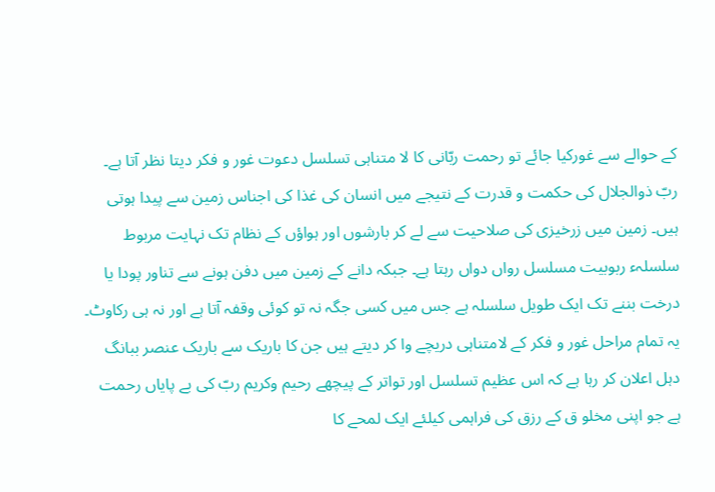کے حوالے سے غورکیا جائے تو رحمت ربّانی کا لا متناہی تسلسل دعوت غور و فکر دیتا نظر آتا ہے۔ ربّ ذوالجلال کی حکمت و قدرت کے نتیجے میں انسان کی غذا کی اجناس زمین سے پیدا ہوتی ہیں۔ زمین میں زرخیزی کی صلاحیت سے لے کر بارشوں اور ہواؤں کے نظام تک نہایت مربوط سلسلہء ربوبیت مسلسل رواں دواں رہتا ہے۔ جبکہ دانے کے زمین میں دفن ہونے سے تناور پودا یا درخت بننے تک ایک طویل سلسلہ ہے جس میں کسی جگہ نہ تو کوئی وقفہ آتا ہے اور نہ ہی رکاوٹ۔ یہ تمام مراحل غور و فکر کے لامتناہی دریچے وا کر دیتے ہیں جن کا باریک سے باریک عنصر ببانگ دہل اعلان کر رہا ہے کہ اس عظیم تسلسل اور تواتر کے پیچھے رحیم وکریم ربّ کی بے پایاں رحمت ہے جو اپنی مخلو ق کے رزق کی فراہمی کیلئے ایک لمحے کا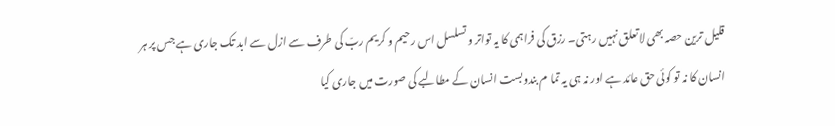قلیل ترین حصہ بھی لا تعلق نہیں رہتی۔ رزق کی فراہمی کا یہ تواتر و تسلسل اس رحیم و کریم ربّ کی طرف سے ازل سے ابد تک جاری ہے جس پر ہر انسان کا نہ تو کوئی حق عائد ہے اور نہ ہی یہ تما م بندوبست انسان کے مطالبے کی صورت میں جاری کیا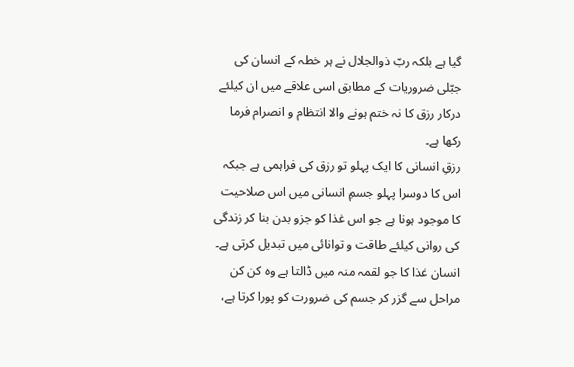گیا ہے بلکہ ربّ ذوالجلال نے ہر خطہ کے انسان کی جبّلی ضروریات کے مطابق اسی علاقے میں ان کیلئے درکار رزق کا نہ ختم ہونے والا انتظام و انصرام فرما رکھا ہے۔
رزقِ انسانی کا ایک پہلو تو رزق کی فراہمی ہے جبکہ اس کا دوسرا پہلو جسمِ انسانی میں اس صلاحیت کا موجود ہونا ہے جو اس غذا کو جزو بدن بنا کر زندگی کی روانی کیلئے طاقت و توانائی میں تبدیل کرتی ہے۔ انسان غذا کا جو لقمہ منہ میں ڈالتا ہے وہ کن کن مراحل سے گزر کر جسم کی ضرورت کو پورا کرتا ہے،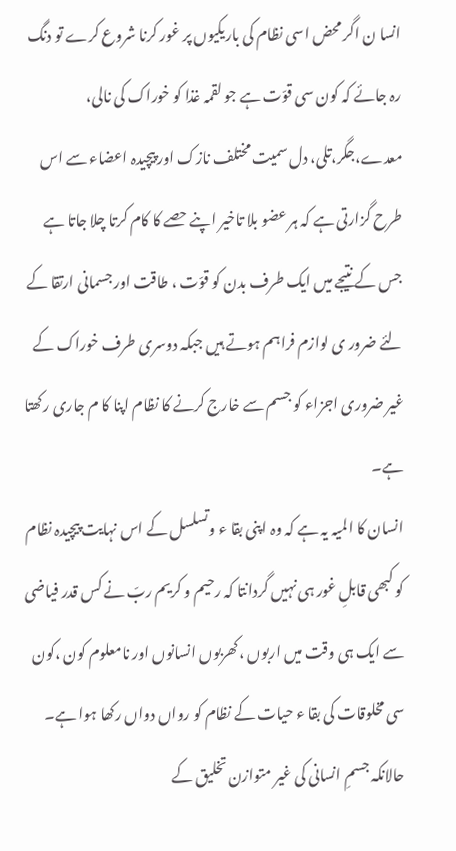انسا ن اگر محض اسی نظام کی باریکیوں پر غور کرنا شروع کرے تو دنگ رہ جائے کہ کون سی قوّت ہے جو لقمہ غذا کو خوراک کی نالی، معدے،جگر،تلی، دل سمیت مختلف نازک اور پیچیدہ اعضاء سے اس طرح گزارتی ہے کہ ہر عضو بلا تاخیر اپنے حصے کا کام کرتا چلا جاتا ہے جس کے نتیجے میں ایک طرف بدن کو قوّت ، طاقت اور جسمانی ارتقا کے لئے ضرور ی لوازم فراہم ہوتے ہیں جبکہ دوسری طرف خوراک کے غیر ضروری اجزاء کو جسم سے خارج کرنے کا نظام اپنا کا م جاری رکھتا ہے۔
انسان کا المیہ یہ ہے کہ وہ اپنی بقا ء وتسلسل کے اس نہایت پیچیدہ نظام کو کبھی قابلِ غور ہی نہیں گردانتا کہ رحیم و کریم ربّ نے کس قدر فیاضی سے ایک ہی وقت میں اربوں ،کھربوں انسانوں اور نامعلوم کون ،کون سی مخلوقات کی بقا ء حیات کے نظام کو رواں دواں رکھا ہوا ہے۔ حالانکہ جسمِ انسانی کی غیر متوازن تخلیق کے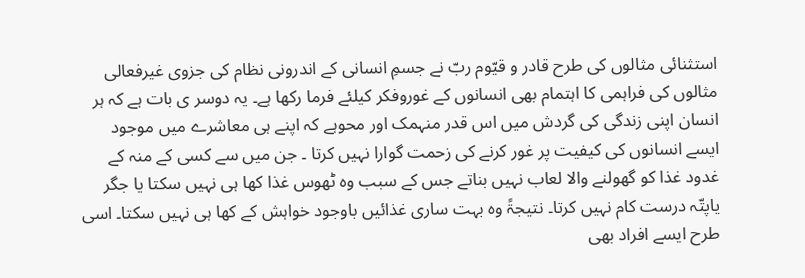استثنائی مثالوں کی طرح قادر و قیّوم ربّ نے جسمِ انسانی کے اندرونی نظام کی جزوی غیرفعالی مثالوں کی فراہمی کا اہتمام بھی انسانوں کے غوروفکر کیلئے فرما رکھا ہے۔ یہ دوسر ی بات ہے کہ ہر انسان اپنی زندگی کی گردش میں اس قدر منہمک اور محوہے کہ اپنے ہی معاشرے میں موجود ایسے انسانوں کی کیفیت پر غور کرنے کی زحمت گوارا نہیں کرتا ۔ جن میں سے کسی کے منہ کے غدود غذا کو گھولنے والا لعاب نہیں بناتے جس کے سبب وہ ٹھوس غذا کھا ہی نہیں سکتا یا جگر یاپتّہ درست کام نہیں کرتا۔ نتیجۃً وہ بہت ساری غذائیں باوجود خواہش کے کھا ہی نہیں سکتا۔ اسی طرح ایسے افراد بھی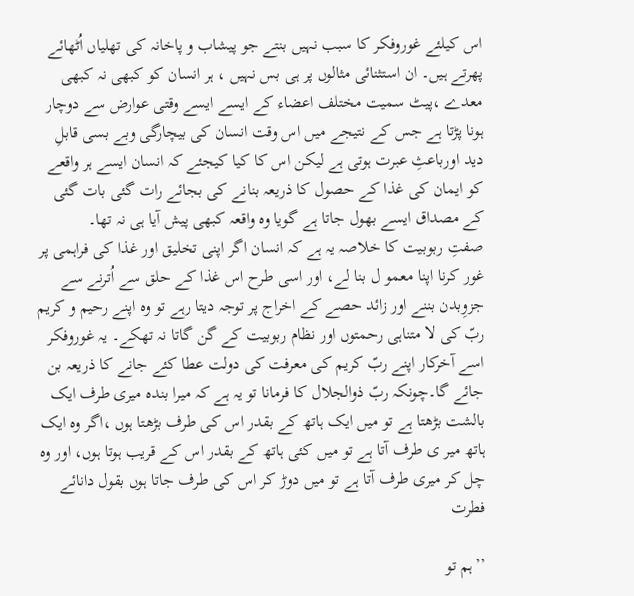اس کیلئے غوروفکر کا سبب نہیں بنتے جو پیشاب و پاخانہ کی تھلیاں اُٹھائے پھرتے ہیں۔ ان استثنائی مثالوں پر ہی بس نہیں ، ہر انسان کو کبھی نہ کبھی معدے ،پیٹ سمیت مختلف اعضاء کے ایسے ایسے وقتی عوارض سے دوچار ہونا پڑتا ہے جس کے نتیجے میں اس وقت انسان کی بیچارگی وبے بسی قابلِ دید اورباعثِ عبرت ہوتی ہے لیکن اس کا کیا کیجئے کہ انسان ایسے ہر واقعے کو ایمان کی غذا کے حصول کا ذریعہ بنانے کی بجائے رات گئی بات گئی کے مصداق ایسے بھول جاتا ہے گویا وہ واقعہ کبھی پیش آیا ہی نہ تھا۔
صفتِ ربوبیت کا خلاصہ یہ ہے کہ انسان اگر اپنی تخلیق اور غذا کی فراہمی پر غور کرنا اپنا معمو ل بنا لے، اور اسی طرح اس غذا کے حلق سے اُترنے سے جزوِبدن بننے اور زائد حصے کے اخراج پر توجہ دیتا رہے تو وہ اپنے رحیم و کریم ربّ کی لا متناہی رحمتوں اور نظام ربوبیت کے گن گاتا نہ تھکے۔ یہ غوروفکر اسے آخرکار اپنے ربّ کریم کی معرفت کی دولت عطا کئے جانے کا ذریعہ بن جائے گا۔چونکہ ربّ ذوالجلال کا فرمانا تو یہ ہے کہ میرا بندہ میری طرف ایک بالشت بڑھتا ہے تو میں ایک ہاتھ کے بقدر اس کی طرف بڑھتا ہوں ،اگر وہ ایک ہاتھ میر ی طرف آتا ہے تو میں کئی ہاتھ کے بقدر اس کے قریب ہوتا ہوں، اور وہ چل کر میری طرف آتا ہے تو میں دوڑ کر اس کی طرف جاتا ہوں بقول دانائے فطرت

’’ہم تو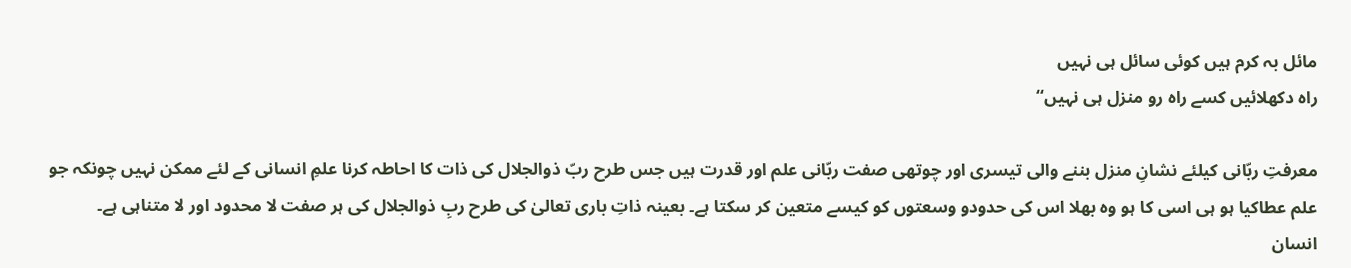مائل بہ کرم ہیں کوئی سائل ہی نہیں
راہ دکھلائیں کسے راہ رو منزل ہی نہیں‘‘

معرفتِ ربّانی کیلئے نشانِ منزل بننے والی تیسری اور چوتھی صفت ربّانی علم اور قدرت ہیں جس طرح ربّ ذوالجلال کی ذات کا احاطہ کرنا علمِ انسانی کے لئے ممکن نہیں چونکہ جو علم عطاکیا ہو ہی اسی کا ہو وہ بھلا اس کی حدودو وسعتوں کو کیسے متعین کر سکتا ہے۔ بعینہ ذاتِ باری تعالیٰ کی طرح ربِ ذوالجلال کی ہر صفت لا محدود اور لا متناہی ہے۔ انسان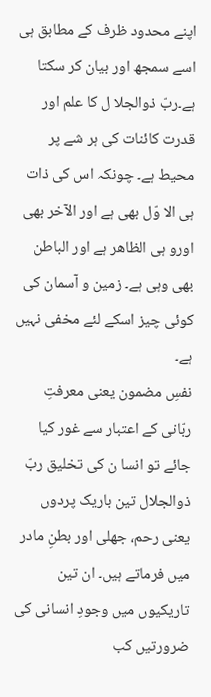اپنے محدود ظرف کے مطابق ہی اسے سمجھ اور بیان کر سکتا ہے۔ربّ ذوالجلا ل کا علم اور قدرت کائنات کی ہر شے پر محیط ہے۔ چونکہ اس کی ذات ہی الا وّل بھی ہے اور الآخر بھی اورو ہی الظاھر ہے اور الباطن بھی وہی ہے۔ زمین و آسمان کی کوئی چیز اسکے لئے مخفی نہیں ہے۔
نفسِ مضمون یعنی معرفتِ ربّانی کے اعتبار سے غور کیا جائے تو انسا ن کی تخلیق ربّ ذوالجلال تین باریک پردوں یعنی رحم، جھلی اور بطنِ مادر میں فرماتے ہیں۔ ان تین تاریکیوں میں وجودِ انسانی کی ضرورتیں کب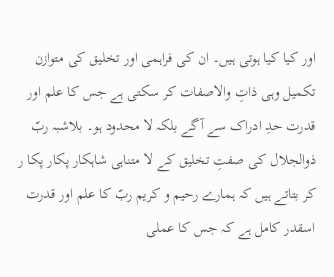اور کیا کیا ہوتی ہیں۔ ان کی فراہمی اور تخلیق کی متوازن تکمیل وہی ذاتِ والاصفات کر سکتی ہے جس کا علم اور قدرت حدِ ادراک سے آگے بلکہ لا محدود ہو۔ بلاشبہ ربّ ذوالجلال کی صفتِ تخلیق کے لا متناہی شاہکار پکار پکا ر کر بتاتے ہیں کہ ہمارے رحیم و کریم ربّ کا علم اور قدرت اسقدر کامل ہے کہ جس کا عملی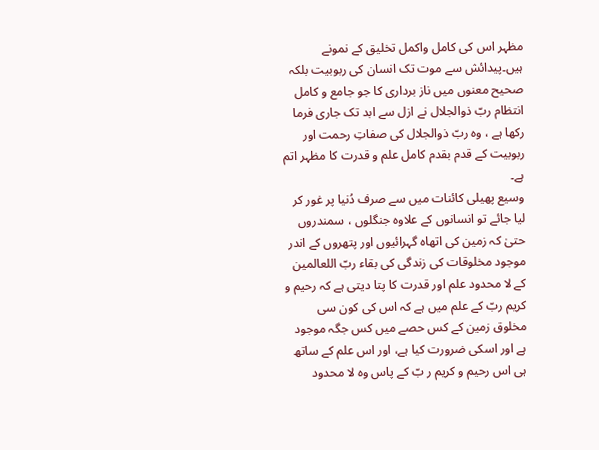مظہر اس کی کامل واکمل تخلیق کے نمونے ہیں۔پیدائش سے موت تک انسان کی ربوبیت بلکہ صحیح معنوں میں ناز برداری کا جو جامع و کامل انتظام ربّ ذوالجلال نے ازل سے ابد تک جاری فرما رکھا ہے ، وہ ربّ ذوالجلال کی صفاتِ رحمت اور ربوبیت کے قدم بقدم کامل علم و قدرت کا مظہر اتم ہے۔
وسیع پھیلی کائنات میں سے صرف دُنیا پر غور کر لیا جائے تو انسانوں کے علاوہ جنگلوں ، سمندروں حتیٰ کہ زمین کی اتھاہ گہرائیوں اور پتھروں کے اندر موجود مخلوقات کی زندگی کی بقاء ربّ اللعالمین کے لا محدود علم اور قدرت کا پتا دیتی ہے کہ رحیم و کریم ربّ کے علم میں ہے کہ اس کی کون سی مخلوق زمین کے کس حصے میں کس جگہ موجود ہے اور اسکی ضرورت کیا ہے، اور اس علم کے ساتھ ہی اس رحیم و کریم ر بّ کے پاس وہ لا محدود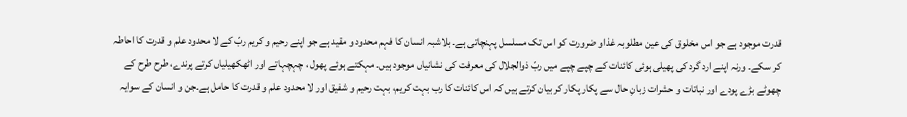قدرت موجود ہے جو اس مخلوق کی عین مطلوبہ غذاو ضرورت کو اس تک مسلسل پہنچاتی ہے۔ بلاشبہ انسان کا فہم محدود و مقید ہے جو اپنے رحیم و کریم ربّ کے لا محدود علم و قدرت کا احاطہ کر سکے۔ ورنہ اپنے ارد گرد کی پھیلی ہوئی کائنات کے چپے چپے میں ربّ ذوالجلال کی معرفت کی نشانیاں موجود ہیں۔ مہکتے ہوئے پھول ، چہچہاتے اور اٹھکھیلیاں کرتے پرندے، طرح طرح کے چھوٹے بڑے پودے اور نباتات و حشرات زبانِ حال سے پکار پکار کر بیان کرتے ہیں کہ اس کائنات کا رب بہت کریم، بہت رحیم و شفیق اور لا محدود علم و قدرت کا حامل ہے۔جن و انسان کے سوایہ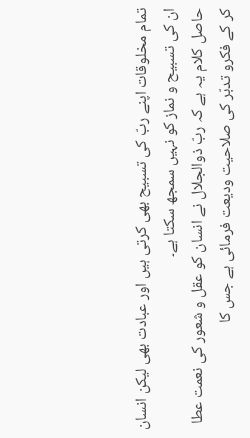تمام مخلوقات اپنے ربّ کی تسبیح بھی کرتی ہیں اور عبادت بھی لیکن انسان ان کی تسبیح و نماز کو نہیں سمجھ سکتا ہے۔
حاصل کلام یہ ہے کہ ربّ ذوالجلال نے انسان کو عقل و شعور کی نعمت عطا کر کے فکرو تدبّر کی صلاحیت ودیعت فرمائی ہے جس کا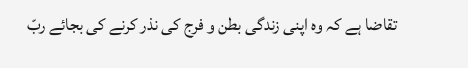تقاضا ہے کہ وہ اپنی زندگی بطن و فرج کی نذر کرنے کی بجائے ربّ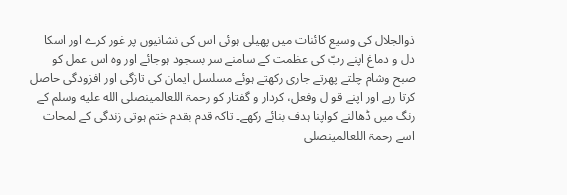ذوالجلال کی وسیع کائنات میں پھیلی ہوئی اس کی نشانیوں پر غور کرے اور اسکا دل و دماغ اپنے ربّ کی عظمت کے سامنے سر بسجود ہوجائے اور وہ اس عمل کو صبح وشام چلتے پھرتے جاری رکھتے ہوئے مسلسل ایمان کی تازگی اور افزودگی حاصل کرتا رہے اور اپنے قو ل وفعل، کردار و گفتار کو رحمۃ اللعالمینصلى الله عليه وسلم کے رنگ میں ڈھالنے کواپنا ہدف بنائے رکھے۔ تاکہ قدم بقدم ختم ہوتی زندگی کے لمحات اسے رحمۃ اللعالمینصلى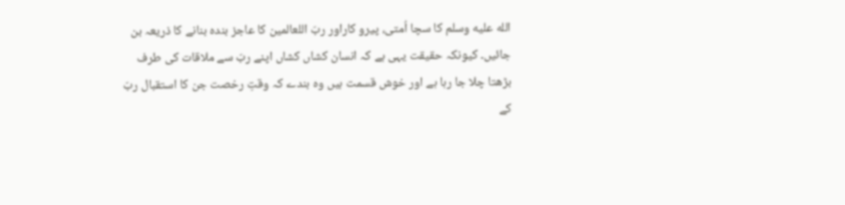الله عليه وسلم کا سچا اُمتی، پیرو کاراور ربّ اللعالمین کا عاجز بندہ بنانے کا ذریعہ بن جائیں۔ کیونکہ حقیقت یہی ہے کہ انسان کشاں کشاں اپنے ربّ سے ملاقات کی طرف بڑھتا چلا جا رہا ہے اور خوش قسمت ہیں وہ بندے کہ وقتِ رخصت جن کا استقبال ربّ کے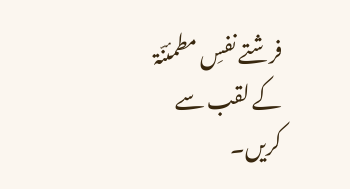فرشتے نفسِ مطمئنّۃ کے لقب سے کریں۔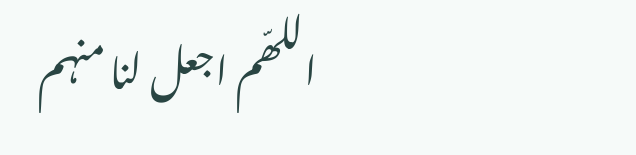اللھّم اجعل لنا منہم